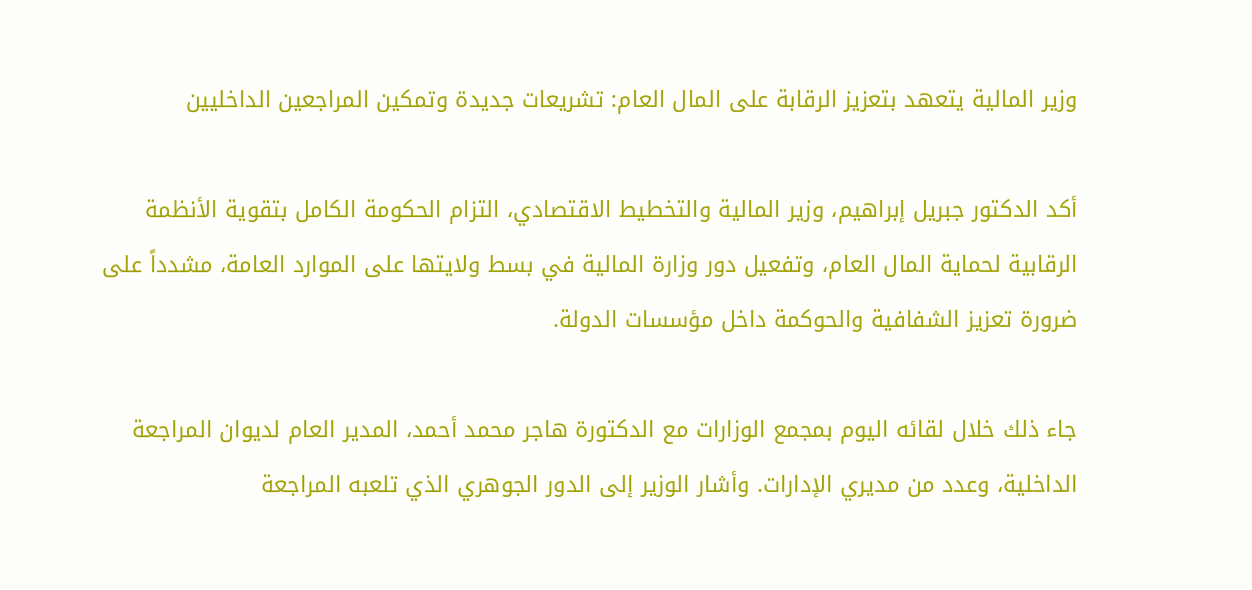وزير المالية يتعهد بتعزيز الرقابة على المال العام: تشريعات جديدة وتمكين المراجعين الداخليين

أكد الدكتور جبريل إبراهيم، وزير المالية والتخطيط الاقتصادي، التزام الحكومة الكامل بتقوية الأنظمة الرقابية لحماية المال العام، وتفعيل دور وزارة المالية في بسط ولايتها على الموارد العامة، مشدداً على ضرورة تعزيز الشفافية والحوكمة داخل مؤسسات الدولة.

جاء ذلك خلال لقائه اليوم بمجمع الوزارات مع الدكتورة هاجر محمد أحمد، المدير العام لديوان المراجعة الداخلية، وعدد من مديري الإدارات. وأشار الوزير إلى الدور الجوهري الذي تلعبه المراجعة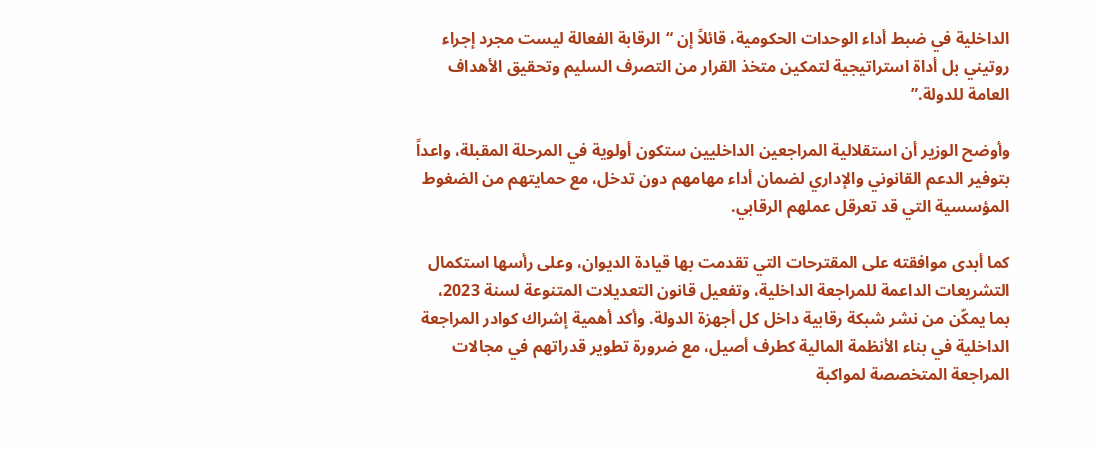الداخلية في ضبط أداء الوحدات الحكومية، قائلاً إن “الرقابة الفعالة ليست مجرد إجراء روتيني بل أداة استراتيجية لتمكين متخذ القرار من التصرف السليم وتحقيق الأهداف العامة للدولة.”

وأوضح الوزير أن استقلالية المراجعين الداخليين ستكون أولوية في المرحلة المقبلة، واعداً بتوفير الدعم القانوني والإداري لضمان أداء مهامهم دون تدخل، مع حمايتهم من الضغوط المؤسسية التي قد تعرقل عملهم الرقابي.

كما أبدى موافقته على المقترحات التي تقدمت بها قيادة الديوان، وعلى رأسها استكمال التشريعات الداعمة للمراجعة الداخلية، وتفعيل قانون التعديلات المتنوعة لسنة 2023، بما يمكّن من نشر شبكة رقابية داخل كل أجهزة الدولة. وأكد أهمية إشراك كوادر المراجعة الداخلية في بناء الأنظمة المالية كطرف أصيل، مع ضرورة تطوير قدراتهم في مجالات المراجعة المتخصصة لمواكبة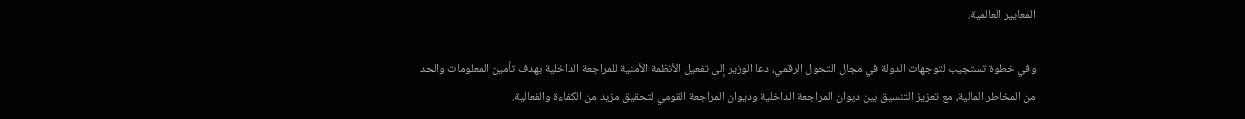المعايير العالمية.

وفي خطوة تستجيب لتوجهات الدولة في مجال التحول الرقمي، دعا الوزير إلى تفعيل الأنظمة الأمنية للمراجعة الداخلية بهدف تأمين المعلومات والحد من المخاطر المالية، مع تعزيز التنسيق بين ديوان المراجعة الداخلية وديوان المراجعة القومي لتحقيق مزيد من الكفاءة والفعالية.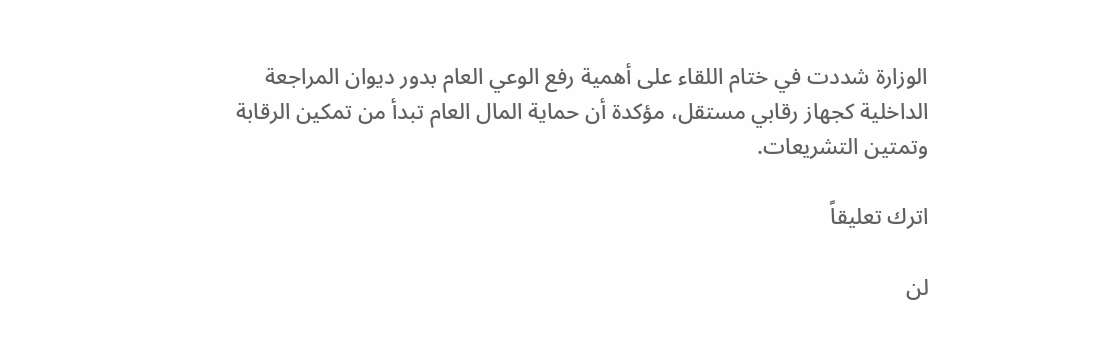الوزارة شددت في ختام اللقاء على أهمية رفع الوعي العام بدور ديوان المراجعة الداخلية كجهاز رقابي مستقل، مؤكدة أن حماية المال العام تبدأ من تمكين الرقابة وتمتين التشريعات.

اترك تعليقاً

لن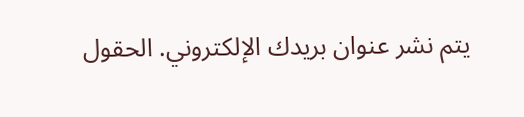يتم نشر عنوان بريدك الإلكتروني. الحقول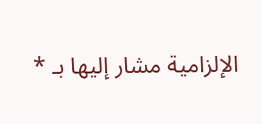الإلزامية مشار إليها بـ *